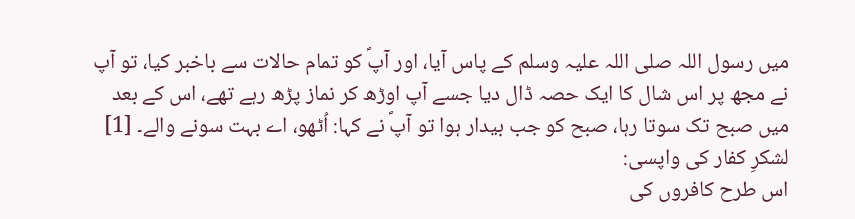میں رسول اللہ صلی اللہ علیہ وسلم کے پاس آیا، اور آپؐ کو تمام حالات سے باخبر کیا، تو آپ نے مجھ پر اس شال کا ایک حصہ ڈال دیا جسے آپ اوڑھ کر نماز پڑھ رہے تھے، اس کے بعد میں صبح تک سوتا رہا، صبح کو جب بیدار ہوا تو آپؐ نے کہا: اُٹھو، اے بہت سونے والے۔ [1]
لشکرِ کفار کی واپسی:
اس طرح کافروں کی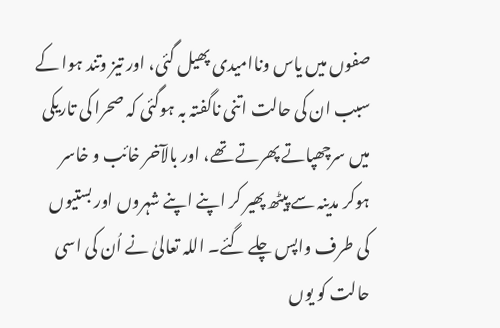صفوں میں یاس وناامیدی پھیل گئی، اور تیز وتند ہوا کے سبب ان کی حالت اتنی ناگفتہ بہ ہوگئی کہ صحرا کی تاریکی میں سرچھپاتے پھرتے تھے، اور بالآخر خائب و خاسر ہوکر مدینہ سے پیٹھ پھیر کر اپنے اپنے شہروں اور بستیوں کی طرف واپس چلے گئے۔ اللہ تعالیٰ نے اُن کی اسی حالت کو یوں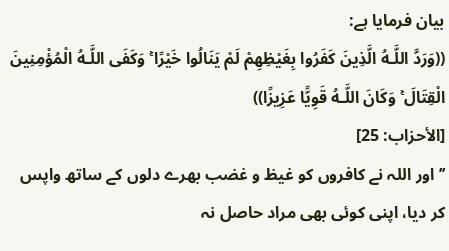بیان فرمایا ہے:
((وَرَدَّ اللَّـهُ الَّذِينَ كَفَرُوا بِغَيْظِهِمْ لَمْ يَنَالُوا خَيْرًا ۚ وَكَفَى اللَّـهُ الْمُؤْمِنِينَ الْقِتَالَ ۚ وَكَانَ اللَّـهُ قَوِيًّا عَزِيزًا))
[الأحزاب: 25]
’’ اور اللہ نے کافروں کو غیظ و غضب بھرے دلوں کے ساتھ واپس کر دیا، اپنی کوئی بھی مراد حاصل نہ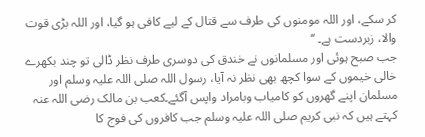کر سکے، اور اللہ مومنوں کی طرف سے قتال کے لیے کافی ہو گیا، اور اللہ بڑی قوت والا، زبردست ہے۔ ‘‘
جب صبح ہوئی اور مسلمانوں نے خندق کی دوسری طرف نظر ڈالی تو چند بکھرے خالی خیموں کے سوا کچھ بھی نظر نہ آیا، رسول اللہ صلی اللہ علیہ وسلم اور مسلمان اپنے گھروں کو کامیاب وبامراد واپس آگئے۔کعب بن مالک رضی اللہ عنہ کہتے ہیں کہ نبی کریم صلی اللہ علیہ وسلم جب کافروں کی فوج کا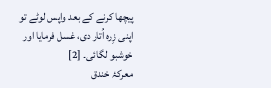پیچھا کرنے کے بعد واپس لوٹے تو اپنی زِرہ اُتار دی، غسل فرمایا اور خوشبو لگائی۔ [2]
معرکۂ خندق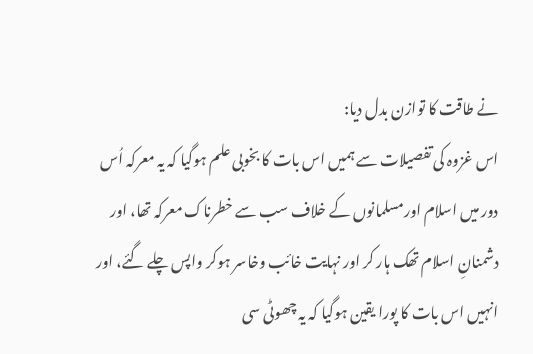نے طاقت کا توازن بدل دیا:
اس غزوہ کی تفصیلات سے ہمیں اس بات کا بخوبی علم ہوگیا کہ یہ معرکہ اُس دور میں اسلام اورمسلمانوں کے خلاف سب سے خطرناک معرکہ تھا، اور دشمنانِ اسلام تھک ہار کر اور نہایت خائب وخاسر ہوکر واپس چلے گئے، اور انہیں اس بات کا پورا یقین ہوگیا کہ یہ چھوٹی سی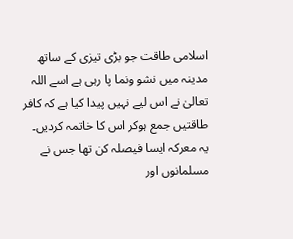اسلامی طاقت جو بڑی تیزی کے ساتھ مدینہ میں نشو ونما پا رہی ہے اسے اللہ تعالیٰ نے اس لیے نہیں پیدا کیا ہے کہ کافر طاقتیں جمع ہوکر اس کا خاتمہ کردیں۔
یہ معرکہ ایسا فیصلہ کن تھا جس نے مسلمانوں اور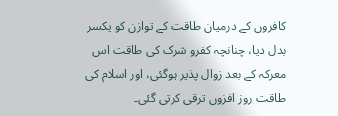کافروں کے درمیان طاقت کے توازن کو یکسر بدل دیا، چنانچہ کفرو شرک کی طاقت اس معرکہ کے بعد زوال پذیر ہوگئی، اور اسلام کی طاقت روز افزوں ترقی کرتی گئی۔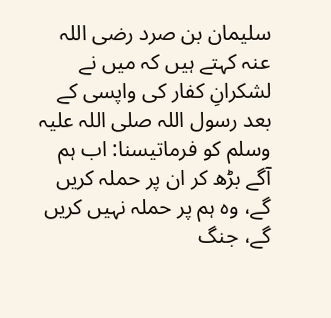سلیمان بن صرد رضی اللہ عنہ کہتے ہیں کہ میں نے لشکرانِ کفار کی واپسی کے بعد رسول اللہ صلی اللہ علیہ وسلم کو فرماتیسنا: اب ہم آگے بڑھ کر ان پر حملہ کریں گے، وہ ہم پر حملہ نہیں کریں گے، جنگ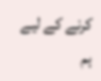کرنے کے لیے ہم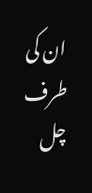ان کی طرف چل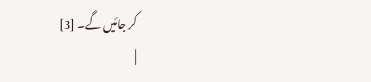کر جائیں گے۔ [3]
|